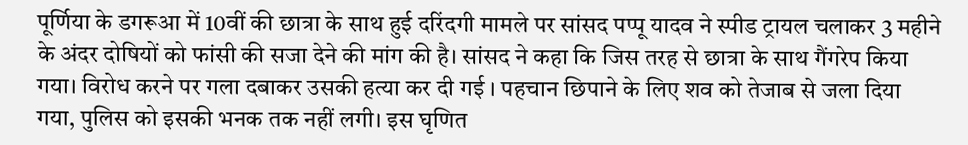पूर्णिया के डगरूआ में 10वीं की छात्रा के साथ हुई दरिंदगी मामले पर सांसद पप्पू यादव ने स्पीड ट्रायल चलाकर 3 महीने के अंदर दोषियों को फांसी की सजा देने की मांग की है। सांसद ने कहा कि जिस तरह से छात्रा के साथ गैंगरेप किया गया। विरोध करने पर गला दबाकर उसकी हत्या कर दी गई । पहचान छिपाने के लिए शव को तेजाब से जला दिया गया, पुलिस को इसकी भनक तक नहीं लगी। इस घृणित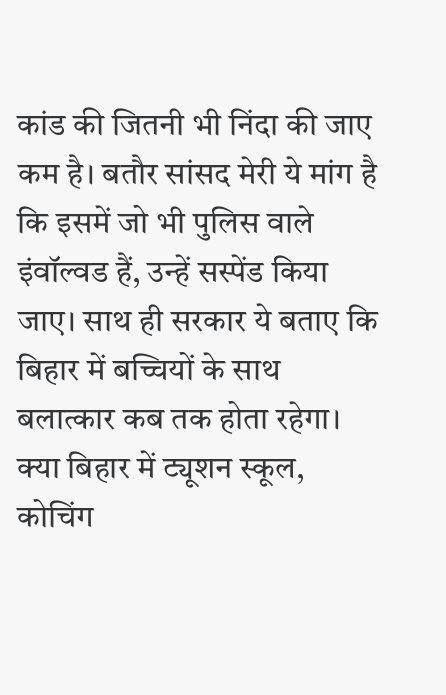कांड की जितनी भी निंदा की जाए कम है। बतौर सांसद मेरी ये मांग है कि इसमें जो भी पुलिस वाले इंवॉल्वड हैं, उन्हें सस्पेंड किया जाए। साथ ही सरकार ये बताए कि बिहार में बच्चियों के साथ बलात्कार कब तक होता रहेगा। क्या बिहार में ट्यूशन स्कूल, कोचिंग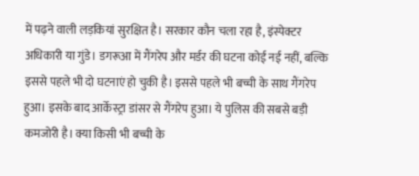में पढ़ने वाली लड़कियां सुरक्षित है। सरकार कौन चला रहा है, इंस्पेक्टर अधिकारी या गुंडे। डगरूआ में गैंगरेप और मर्डर की घटना कोई नई नहीं, बल्कि इससे पहले भी दो घटनाएं हो चुकी है। इससे पहले भी बच्ची के साथ गैंगरेप हुआ। इसके बाद आर्केस्ट्रा डांसर से गैंगरेप हुआ। ये पुलिस की सबसे बड़ी कमजोरी है। क्या किसी भी बच्ची के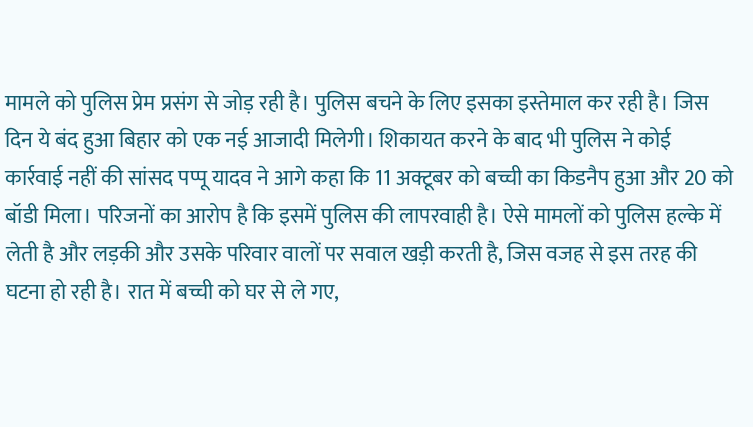मामले को पुलिस प्रेम प्रसंग से जोड़ रही है। पुलिस बचने के लिए इसका इस्तेमाल कर रही है। जिस दिन ये बंद हुआ बिहार को एक नई आजादी मिलेगी। शिकायत करने के बाद भी पुलिस ने कोई कार्रवाई नहीं की सांसद पप्पू यादव ने आगे कहा कि 11 अक्टूबर को बच्ची का किडनैप हुआ और 20 को बॉडी मिला। परिजनों का आरोप है कि इसमें पुलिस की लापरवाही है। ऐसे मामलों को पुलिस हल्के में लेती है और लड़की और उसके परिवार वालों पर सवाल खड़ी करती है, जिस वजह से इस तरह की घटना हो रही है। रात में बच्ची को घर से ले गए,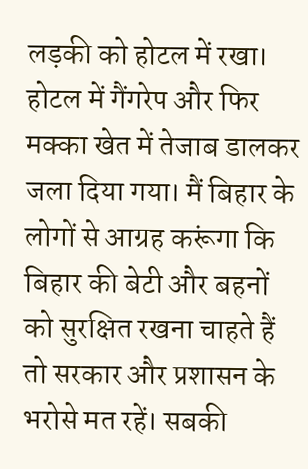लड़की को होटल में रखा। होटल में गैंगरेप और फिर मक्का खेत में तेजाब डालकर जला दिया गया। मैं बिहार के लोगों से आग्रह करूंगा कि बिहार की बेटी और बहनों को सुरक्षित रखना चाहते हैं तो सरकार और प्रशासन के भरोसे मत रहें। सबकी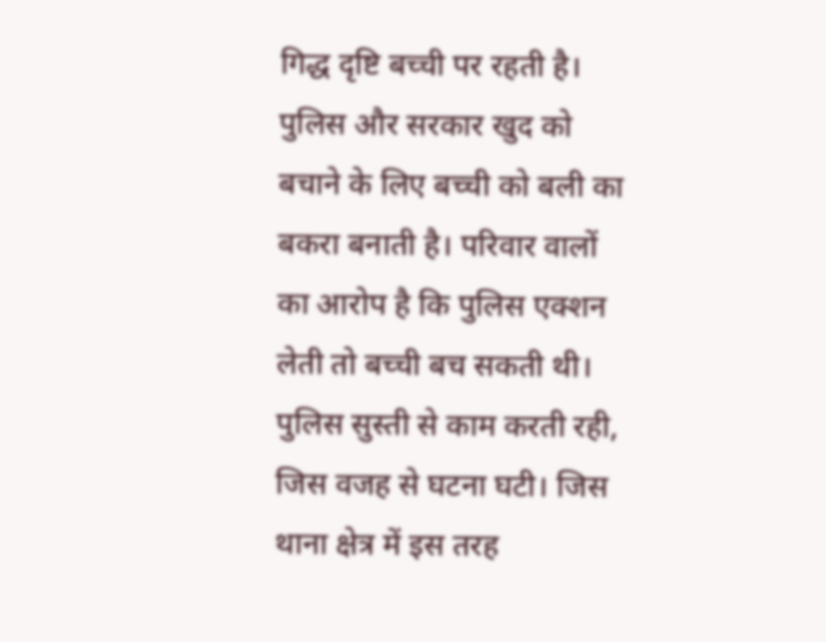गिद्ध दृष्टि बच्ची पर रहती है। पुलिस और सरकार खुद को बचाने के लिए बच्ची को बली का बकरा बनाती है। परिवार वालों का आरोप है कि पुलिस एक्शन लेती तो बच्ची बच सकती थी। पुलिस सुस्ती से काम करती रही, जिस वजह से घटना घटी। जिस थाना क्षेत्र में इस तरह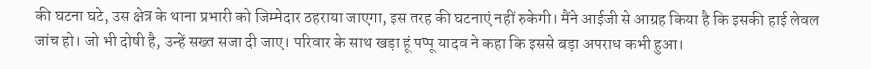की घटना घटे, उस क्षेत्र के थाना प्रभारी को जिम्मेदार ठहराया जाएगा, इस तरह की घटनाएं नहीं रुकेगी। मैंने आईजी से आग्रह किया है कि इसकी हाई लेवल जांच हो। जो भी दोषी है, उन्हें सख्त सजा दी जाए। परिवार के साथ खड़ा हूं पप्पू यादव ने कहा कि इससे बड़ा अपराध कभी हुआ।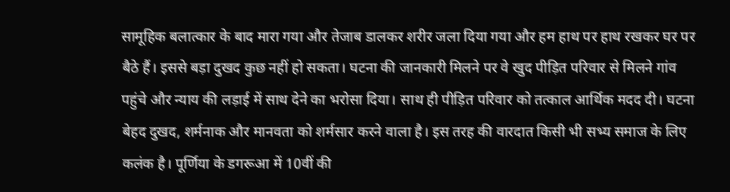सामूहिक बलात्कार के बाद मारा गया और तेजाब डालकर शरीर जला दिया गया और हम हाथ पर हाथ रखकर घर पर बैठे हैं। इससे बड़ा दुखद कुछ नहीं हो सकता। घटना की जानकारी मिलने पर वे खुद पीड़ित परिवार से मिलने गांव पहुंचे और न्याय की लड़ाई में साथ देने का भरोसा दिया। साथ ही पीड़ित परिवार को तत्काल आर्थिक मदद दी। घटना बेहद दुखद, शर्मनाक और मानवता को शर्मसार करने वाला है। इस तरह की वारदात किसी भी सभ्य समाज के लिए कलंक है। पूर्णिया के डगरूआ में 10वीं की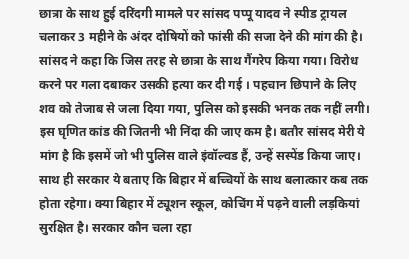छात्रा के साथ हुई दरिंदगी मामले पर सांसद पप्पू यादव ने स्पीड ट्रायल चलाकर 3 महीने के अंदर दोषियों को फांसी की सजा देने की मांग की है। सांसद ने कहा कि जिस तरह से छात्रा के साथ गैंगरेप किया गया। विरोध करने पर गला दबाकर उसकी हत्या कर दी गई । पहचान छिपाने के लिए शव को तेजाब से जला दिया गया, पुलिस को इसकी भनक तक नहीं लगी। इस घृणित कांड की जितनी भी निंदा की जाए कम है। बतौर सांसद मेरी ये मांग है कि इसमें जो भी पुलिस वाले इंवॉल्वड हैं, उन्हें सस्पेंड किया जाए। साथ ही सरकार ये बताए कि बिहार में बच्चियों के साथ बलात्कार कब तक होता रहेगा। क्या बिहार में ट्यूशन स्कूल, कोचिंग में पढ़ने वाली लड़कियां सुरक्षित है। सरकार कौन चला रहा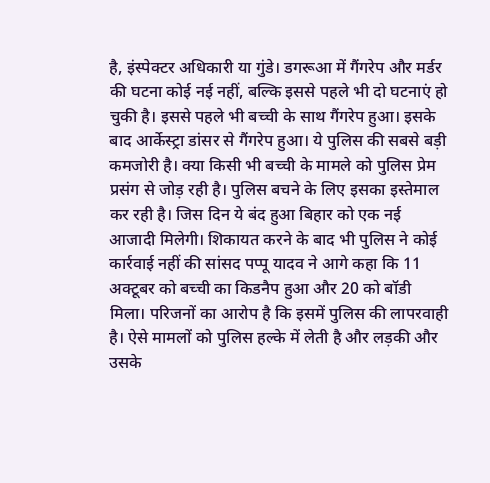है, इंस्पेक्टर अधिकारी या गुंडे। डगरूआ में गैंगरेप और मर्डर की घटना कोई नई नहीं, बल्कि इससे पहले भी दो घटनाएं हो चुकी है। इससे पहले भी बच्ची के साथ गैंगरेप हुआ। इसके बाद आर्केस्ट्रा डांसर से गैंगरेप हुआ। ये पुलिस की सबसे बड़ी कमजोरी है। क्या किसी भी बच्ची के मामले को पुलिस प्रेम प्रसंग से जोड़ रही है। पुलिस बचने के लिए इसका इस्तेमाल कर रही है। जिस दिन ये बंद हुआ बिहार को एक नई आजादी मिलेगी। शिकायत करने के बाद भी पुलिस ने कोई कार्रवाई नहीं की सांसद पप्पू यादव ने आगे कहा कि 11 अक्टूबर को बच्ची का किडनैप हुआ और 20 को बॉडी मिला। परिजनों का आरोप है कि इसमें पुलिस की लापरवाही है। ऐसे मामलों को पुलिस हल्के में लेती है और लड़की और उसके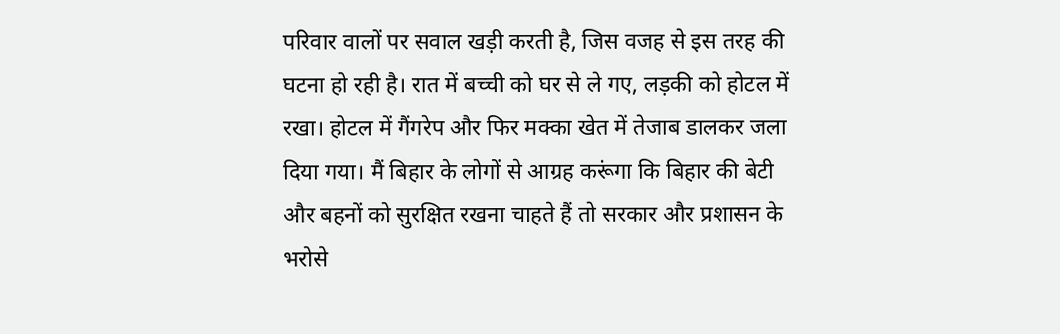परिवार वालों पर सवाल खड़ी करती है, जिस वजह से इस तरह की घटना हो रही है। रात में बच्ची को घर से ले गए, लड़की को होटल में रखा। होटल में गैंगरेप और फिर मक्का खेत में तेजाब डालकर जला दिया गया। मैं बिहार के लोगों से आग्रह करूंगा कि बिहार की बेटी और बहनों को सुरक्षित रखना चाहते हैं तो सरकार और प्रशासन के भरोसे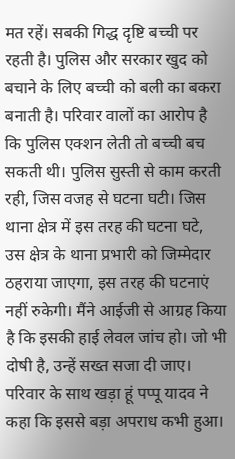मत रहें। सबकी गिद्ध दृष्टि बच्ची पर रहती है। पुलिस और सरकार खुद को बचाने के लिए बच्ची को बली का बकरा बनाती है। परिवार वालों का आरोप है कि पुलिस एक्शन लेती तो बच्ची बच सकती थी। पुलिस सुस्ती से काम करती रही, जिस वजह से घटना घटी। जिस थाना क्षेत्र में इस तरह की घटना घटे, उस क्षेत्र के थाना प्रभारी को जिम्मेदार ठहराया जाएगा, इस तरह की घटनाएं नहीं रुकेगी। मैंने आईजी से आग्रह किया है कि इसकी हाई लेवल जांच हो। जो भी दोषी है, उन्हें सख्त सजा दी जाए। परिवार के साथ खड़ा हूं पप्पू यादव ने कहा कि इससे बड़ा अपराध कभी हुआ।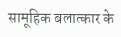सामूहिक बलात्कार के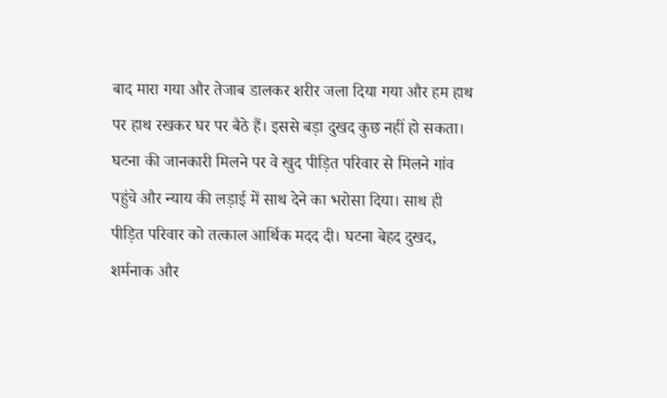बाद मारा गया और तेजाब डालकर शरीर जला दिया गया और हम हाथ पर हाथ रखकर घर पर बैठे हैं। इससे बड़ा दुखद कुछ नहीं हो सकता। घटना की जानकारी मिलने पर वे खुद पीड़ित परिवार से मिलने गांव पहुंचे और न्याय की लड़ाई में साथ देने का भरोसा दिया। साथ ही पीड़ित परिवार को तत्काल आर्थिक मदद दी। घटना बेहद दुखद, शर्मनाक और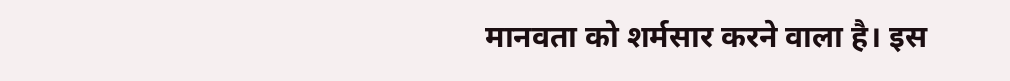मानवता को शर्मसार करने वाला है। इस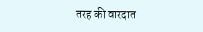तरह की वारदात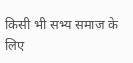किसी भी सभ्य समाज के लिए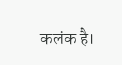कलंक है।